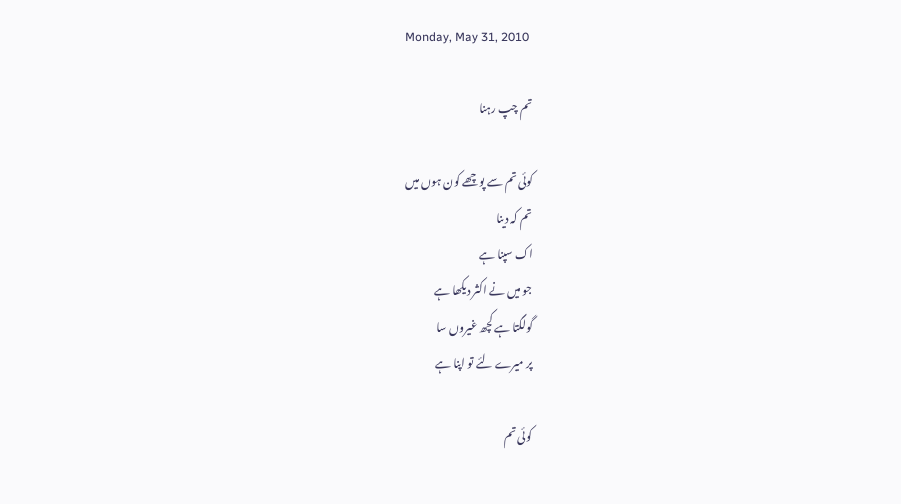Monday, May 31, 2010

تم چپ رہنا

کوئی تم سے پوچھے کون ہوں میں
تم کہ دینا
اک سپنا ہے
جو میں نے اکثر دیکھا ہے
گولگتا ہے کچھ غیروں سا
پر میرے لئے تو اپنا ہے

کوئی تم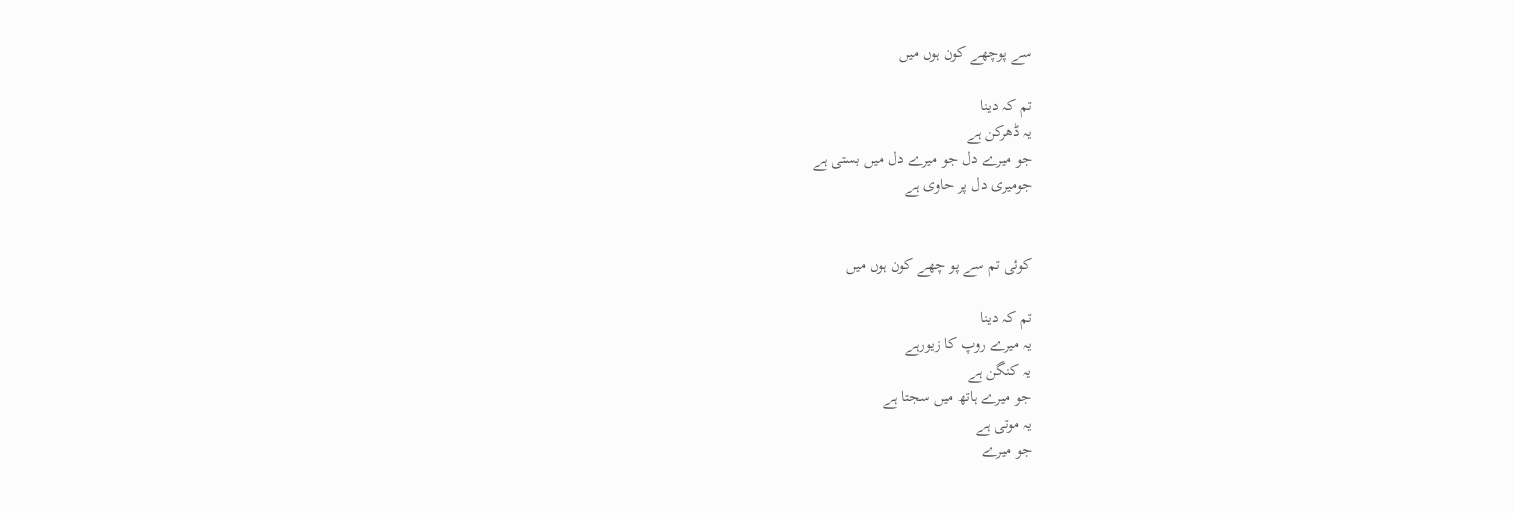سے پوچھے کون ہوں میں

تم کہ دینا
یہ ڈھرکن ہے
جو میرے دل جو میرے دل میں بستی ہے
جومیری دل پر حاوی ہے


کوئی تم سے پو چھے کون ہوں میں

تم کہ دینا
یہ میرے روپ کا زیورہے
یہ کنگن ہے
جو میرے ہاتھ میں سجتا ہے
یہ موتی ہے
جو میرے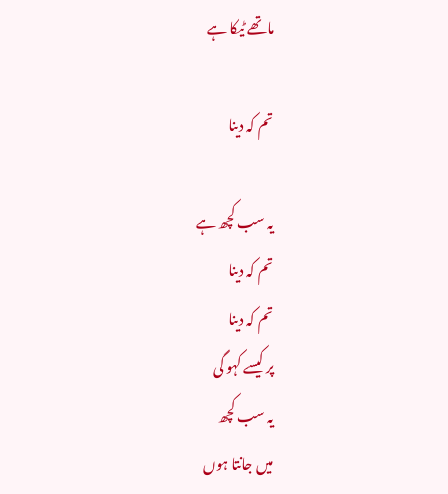ماتھے ٹیکا ہے

تم کہ دینا

یہ سب کچھ ہے
تم کہ دینا
تم کہ دینا
پر کیسے کہو گی
یہ سب کچھ
میں جانتا ہوں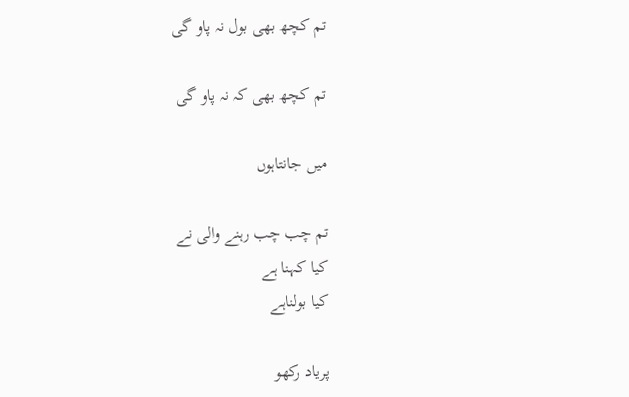تم کچھ بھی بول نہ پاو گی

تم کچھ بھی کہ نہ پاو گی

میں جانتاہوں

تم چب چب رہنے والی نے
کیا کہنا ہے
کیا بولناہے

پریاد رکھو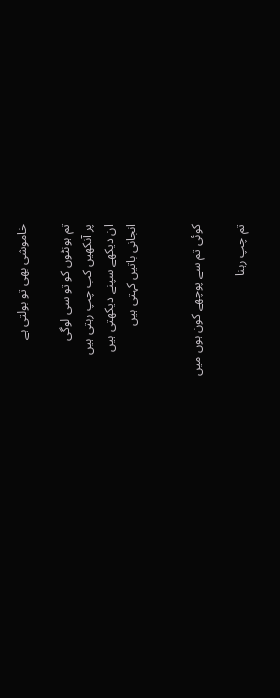خاموشی بھی تو بولتی ہے

تم ہونٹوں کو تو سی لوگی
پر آنکھیں کب چپ رہتی ہیں
ان دیکھے سپنے دیکھتی ہیں
انجانی باتیں کہتی ہیں


کوئی تم سے پوچھے کون ہوں میں

تم چپ رہنا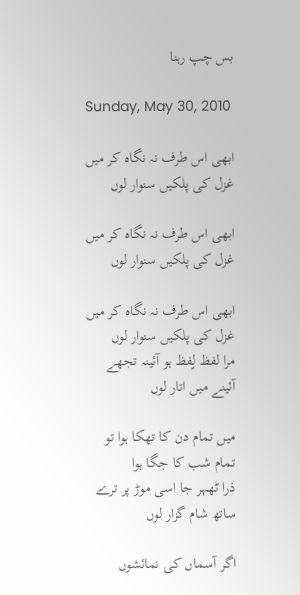بس چپ رہنا

Sunday, May 30, 2010

ابھی اس طرف نہ نگاہ کر میں غزل کی پلکیں سنوار لوں

ابھی اس طرف نہ نگاہ کر میں غزل کی پلکیں سنوار لوں

ابھی اس طرف نہ نگاہ کر میں غزل کی پلکیں سنوار لوں
مرا لفظ لٍفظ ہو آئینہ تجھے آئینے میں اتار لوں

میں تمام دن کا تھکا ہوا تو تمام شب کا جگا ہوا
ذرا ٹھہر جا اسی موڑ پر ترے ساتھ شام گزار لوں

اگر آسماں کی نمائشوں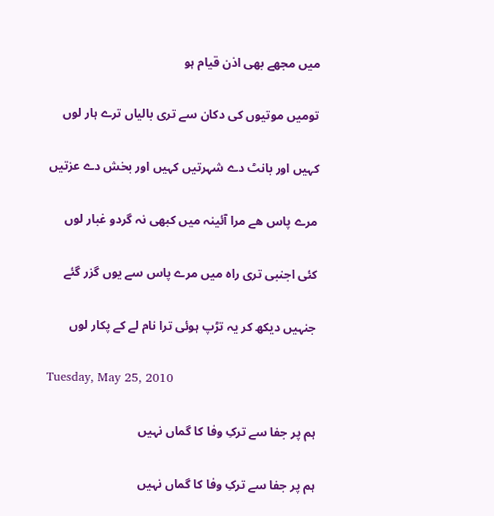میں مجھے بھی اذن قیام ہو

تومیں موتیوں کی دکان سے تری بالیاں ترے ہار لوں

کہیں اور بانٹ دے شہرتیں کہیں اور بخش دے عزتیں

مرے پاس ھے مرا آئینہ میں کبھی نہ گردو غبار لوں

کئی اجنبی تری راہ میں مرے پاس سے یوں گزر گئے

جنہیں دیکھ کر یہ تڑپ ہوئی ترا نام لے کے پکار لوں

Tuesday, May 25, 2010

ہم پر جفا سے ترکِ وفا کا گماں نہیں

ہم پر جفا سے ترکِ وفا کا گماں نہیں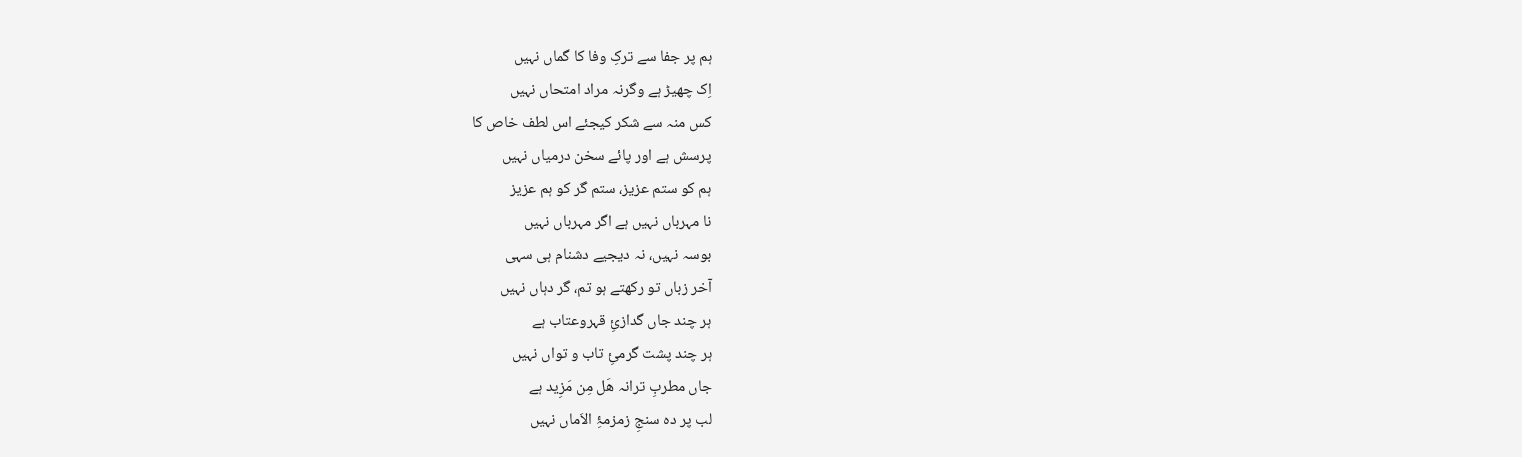ہم پر جفا سے ترکِ وفا کا گماں نہیں
اِک چھیڑ ہے وگرنہ مراد امتحاں نہیں
کس منہ سے شکر کیجئے اس لطف خاص کا
پرسش ہے اور پائے سخن درمیاں نہیں
ہم کو ستم عزیز، ستم گر کو ہم عزیز
نا مہرباں نہیں ہے اگر مہرباں نہیں
بوسہ نہیں، نہ دیجیے دشنام ہی سہی
آخر زباں تو رکھتے ہو تم، گر دہاں نہیں
ہر چند جاں گدازئِ قہروعتاب ہے
ہر چند پشت گرمئِ تاب و تواں نہیں
جاں مطربِ ترانہ ھَل مِن مَزِید ہے
لب پر دہ سنجِ زمزمۂِ الاَماں نہیں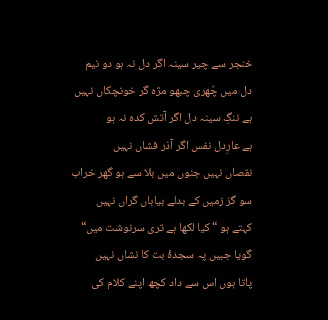خنجر سے چیر سینہ اگر دل نہ ہو دو نیم
دل میں چُھری چبھو مژہ گر خونچکاں نہیں
ہے ننگِ سینہ دل اگر آتش کدہ نہ ہو
ہے عارِدل نفس اگر آذر فشاں نہیں
نقصاں نہیں جنوں میں بلا سے ہو گھر خراب
سو گز زمیں کے بدلے بیاباں گراں نہیں
کہتے ہو “ کیا لکھا ہے تری سرنوشت میں“
گویا جبیں پہ سجدۂ بت کا نشاں نہیں
پاتا ہوں اس سے داد کچھ اپنے کلام کی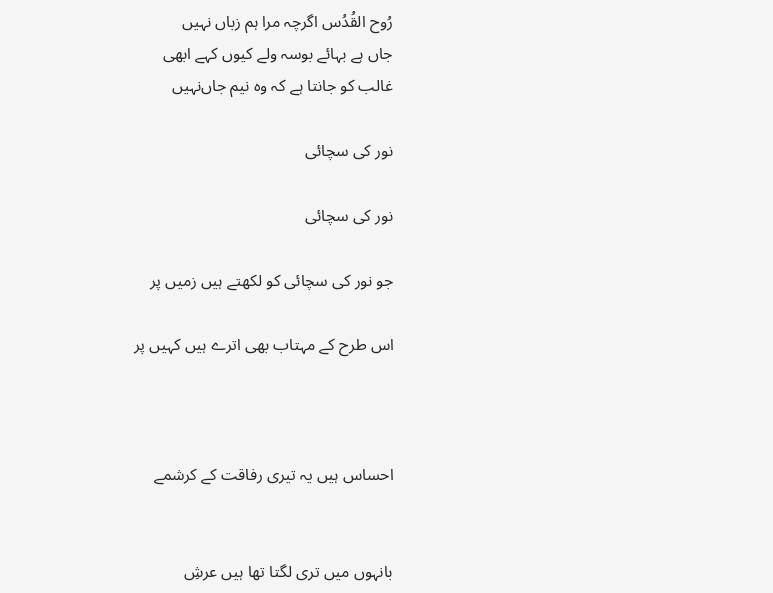رُوح القُدُس اگرچہ مرا ہم زباں نہیں
جاں ہے بہائے بوسہ ولے کیوں کہے ابھی
غالب کو جانتا ہے کہ وہ نیم جاں‌نہیں

نور کی سچائی

نور کی سچائی

جو نور کی سچائی کو لکھتے ہیں زمیں پر

اس طرح کے مہتاب بھی اترے ہیں کہیں پر



احساس ہیں یہ تیری رفاقت کے کرشمے


بانہوں میں تری لگتا تھا ہیں عرشِ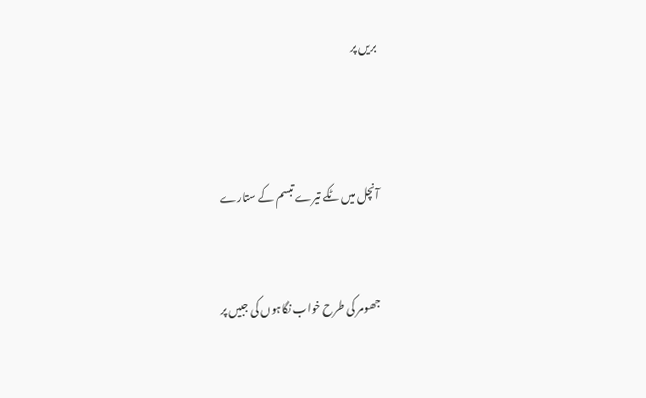بریں پر



آنچل میں ٹکے تیرے تبسم کے ستارے


جھومر کی طرح خواب نگاہوں کی جبیں پر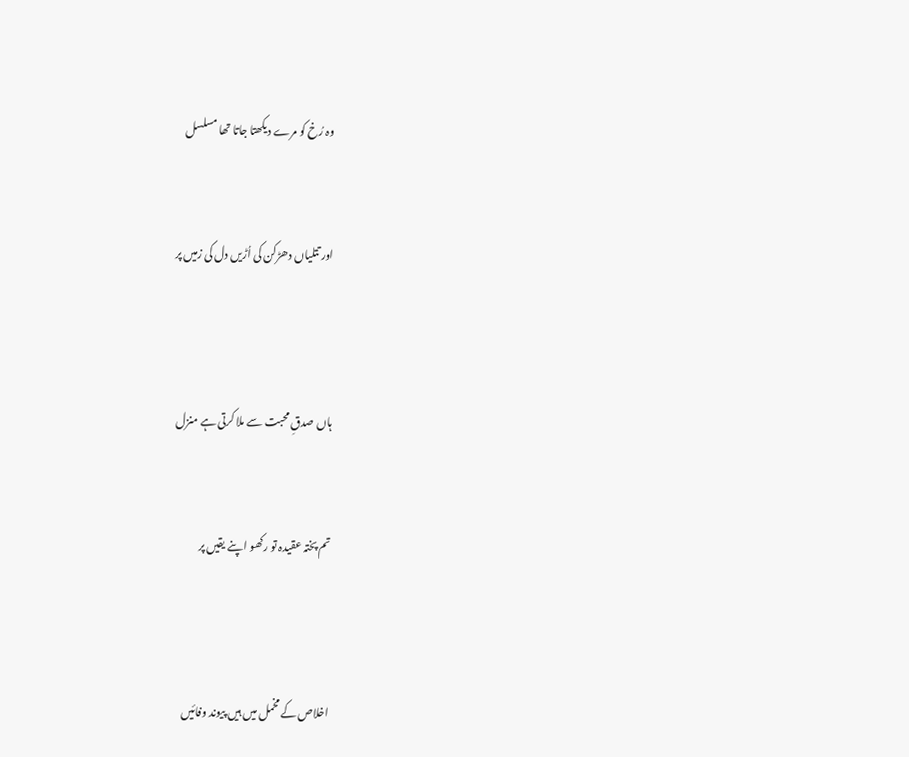وہ رُخ کو مرے دیکھتا جاتا تھا مسلسل


اور تتلیاں دھڑکن کی اُڑیں دل کی زمیں پر



ہاں صدقِ محبت سے ملا کرتی ہے منزل


تم پختہ عقیدہ تو رکھو اپنے یقیں پر



اخلاص کے مخمل میں ہیں پیوند وفائیں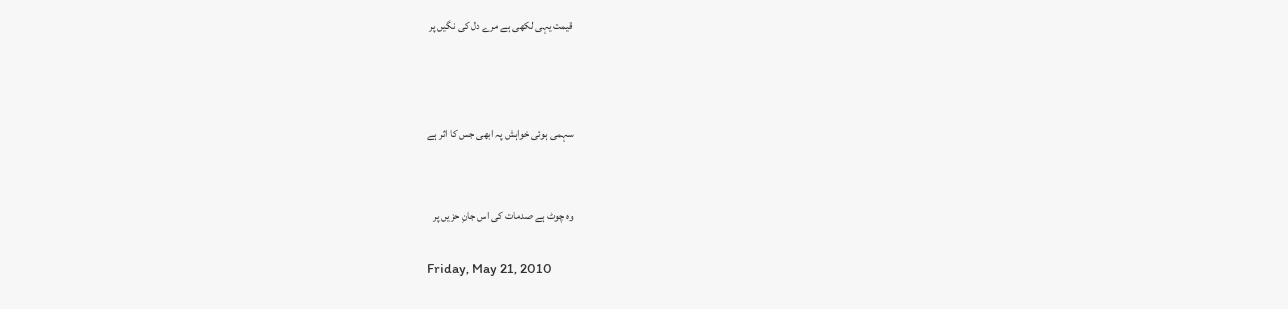قیمت یہی لکھی ہے مرے دل کی نگیں پر



سہمی ہوئی خواہش پہ ابھی جس کا اثر ہے


وہ چوٹ ہے صدمات کی اس جانِ حزیں پر

Friday, May 21, 2010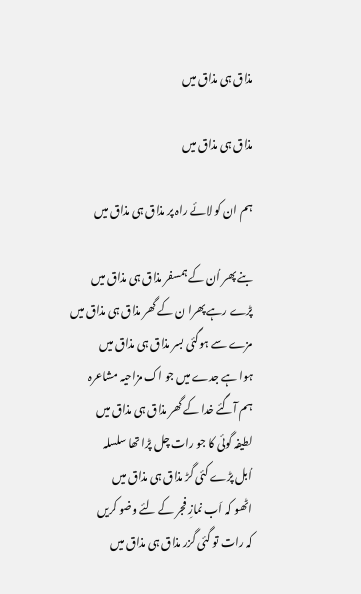مذاق ہی مذاق میں

مذاق ہی مذاق میں

ہم ان کو لائے راہ پر مذاق ہی مذاق میں

بنے پھر اُن کے ہمسفر مذاق ہی مذاق میں
پڑے رہے پھرا ن کے گھر مذاق ہی مذاق میں
مزے سے ہوگئی بسر مذاق ہی مذاق میں
ہوا ہے جدے میں جو اک مزاحیہ مشاعرہ
ہم آگئے خدا کے گھر مذاق ہی مذاق میں
لطیفہ گوئی کا جو رات چل پڑا تھا سلسلہ
اُبل پڑے کئی گڑ مذاق ہی مذاق میں
اٹھو کہ اَب نمازِ فجر کے لئے وضو کریں
کہ رات تو گئی گزر مذاق ہی مذاق میں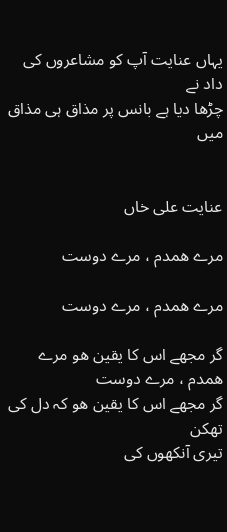یہاں عنایت آپ کو مشاعروں کی داد نے
چڑھا دیا ہے بانس پر مذاق ہی مذاق میں


عنایت علی خاں

مرے ھمدم ، مرے دوست

مرے ھمدم ، مرے دوست

گر مجھے اس کا یقین ھو مرے ھمدم ، مرے دوست
گر مجھے اس کا یقین ھو کہ دل کی تھکن
تیری آنکھوں کی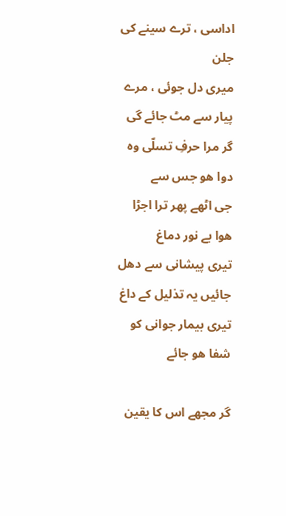اداسی ، ترے سینے کی جلن
میری دل جوئی ، مرے پیار سے مٹ جائے گی
گر مرا حرفِ تسلّی وہ دوا ھو جس سے
جی اٹھے پھر ترا اجڑا ھوا بے نور دماغ
تیری پیشانی سے دھل جائیں یہ تذلیل کے داغ
تیری بیمار جوانی کو شفا ھو جائے

گر مجھے اس کا یقین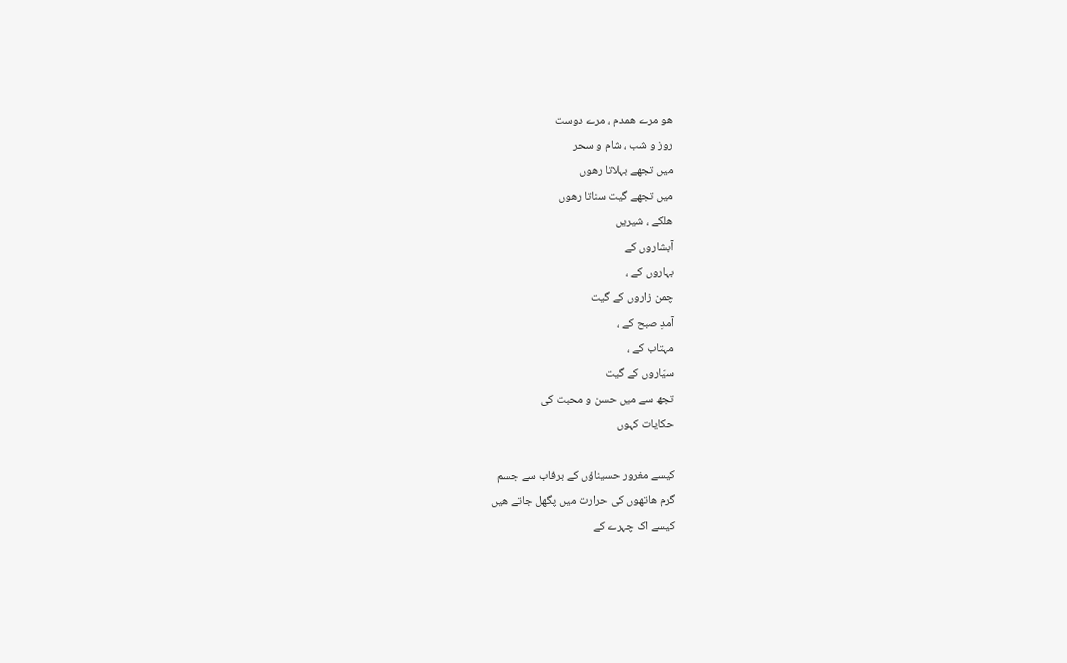ھو مرے ھمدم ، مرے دوست
روز و شب ، شام و سحر
میں تجھے بہلاتا رھوں
میں تجھے گیت سناتا رھوں
ھلکے ، شیریں
آبشاروں کے
بہاروں کے ،
چمن زاروں کے گیت
آمدِ صبح کے ،
مہتاب کے ،
سیّاروں کے گیت
تجھ سے میں حسن و محبت کی
حکایات کہوں

کیسے مغرور حسیناؤں کے برفاب سے جسم
گرم ھاتھوں کی حرارت میں پگھل جاتے ھیں
کیسے اک چہرے کے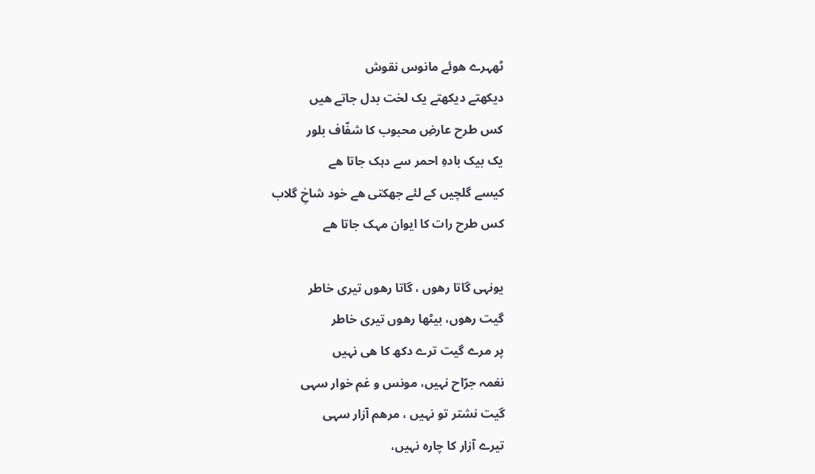ٹھہرے ھوئے مانوس نقوش
دیکھتے دیکھتے یک لخت بدل جاتے ھیں
کس طرح عارضِ محبوب کا شفّاف بلور
یک بیک بادہِ احمر سے دہک جاتا ھے
کیسے گلچیں کے لئے جھکتی ھے خود شاخِ گلاب
کس طرح رات کا ایوان مہک جاتا ھے

یونہی گاتا رھوں ، گاتا رھوں تیری خاطر
گیت رھوں، بیٹھا رھوں تیری خاطر
پر مرے گیت ترے دکھ کا ھی نہیں
نغمہ جرّاح نہیں، مونس و غم خوار سہی
گیت نشتر تو نہیں ، مرھم آزار سہی
تیرے آزار کا چارہ نہیں،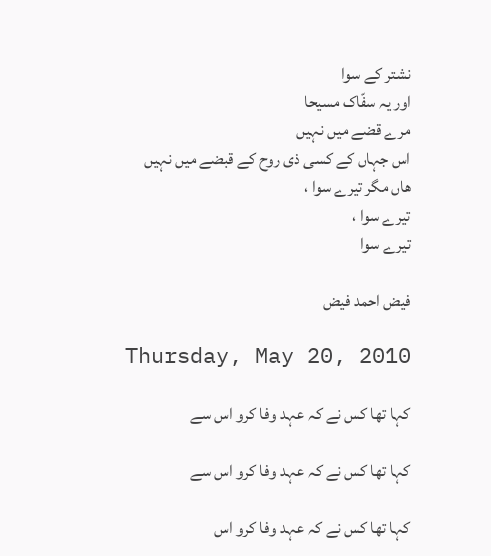نشتر کے سوا
اور یہ سفّاک مسیحا
مرے قضے میں نہیں
اس جہاں کے کسی ذی روح کے قبضے میں نہیں
ھاں مگر تیرے سوا ،
تیرے سوا ،
تیرے سوا

فیض احمد فیض

Thursday, May 20, 2010

کہا تھا کس نے کہ عہد وفا کرو اس سے

کہا تھا کس نے کہ عہد وفا کرو اس سے

کہا تھا کس نے کہ عہد وفا کرو اس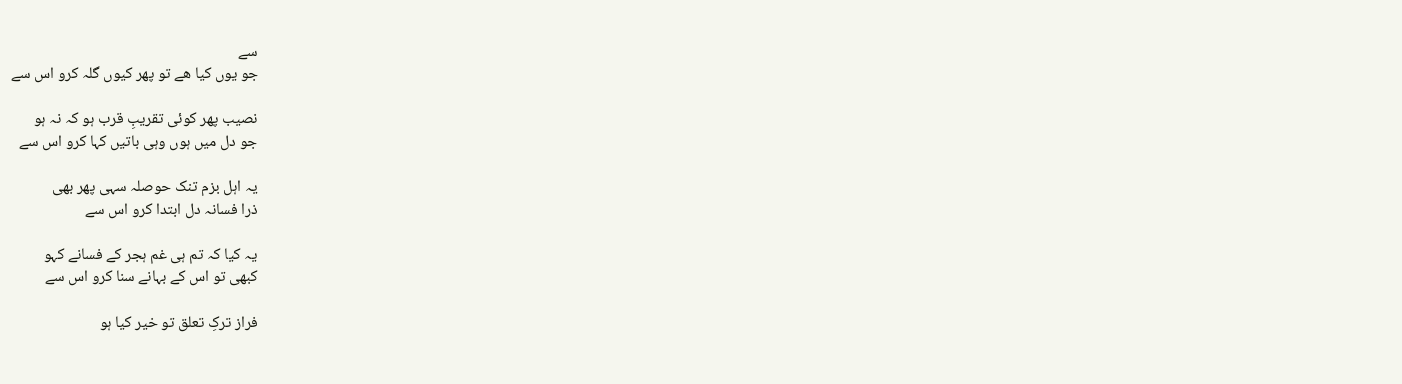سے
جو یوں کیا ھے تو پھر کیوں گلہ کرو اس سے

نصیب پھر کوئی تقریبِ قرب ہو کہ نہ ہو
جو دل میں ہوں وہی باتیں کہا کرو اس سے

یہ اہل بزم تنک حوصلہ سہی پھر بھی
ذرا فسانہ دل ابتدا کرو اس سے

یہ کیا کہ تم ہی غم ہجر کے فسانے کہو
کبھی تو اس کے بہانے سنا کرو اس سے

فراز ترکِ تعلق تو خیر کیا ہو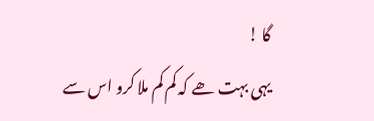گا !
یہی بہت ھے کہ کم کم ملا کرو اس سے